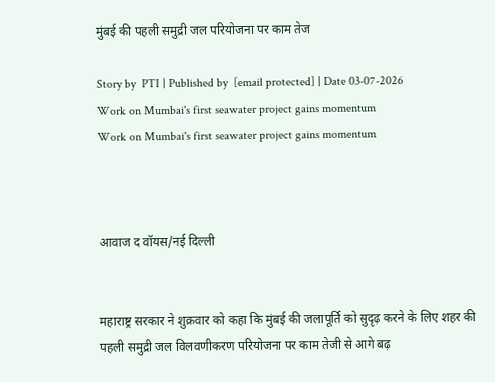मुंबई की पहली समुद्री जल परियोजना पर काम तेज

Story by  PTI | Published by  [email protected] | Date 03-07-2026
Work on Mumbai's first seawater project gains momentum
Work on Mumbai's first seawater project gains momentum



आवाज द वॉयस/नई दिल्ली


महाराष्ट्र सरकार ने शुक्रवार को कहा कि मुंबई की जलापूर्ति को सुदृढ़ करने के लिए शहर की पहली समुद्री जल विलवणीकरण परियोजना पर काम तेजी से आगे बढ़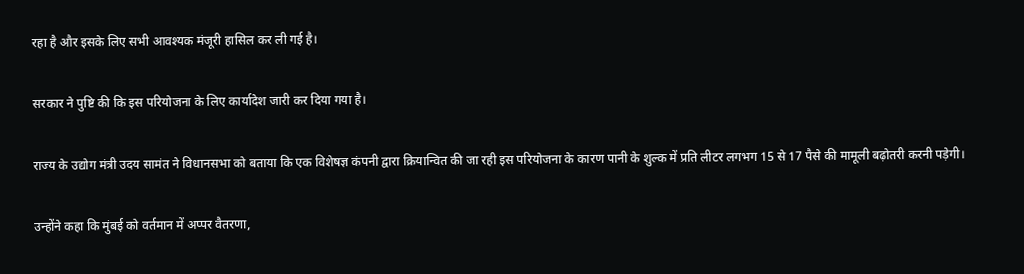रहा है और इसके लिए सभी आवश्यक मंजूरी हासिल कर ली गई है।

सरकार ने पुष्टि की कि इस परियोजना के लिए कार्यादेश जारी कर दिया गया है।

राज्य के उद्योग मंत्री उदय सामंत ने विधानसभा को बताया कि एक विशेषज्ञ कंपनी द्वारा क्रियान्वित की जा रही इस परियोजना के कारण पानी के शुल्क में प्रति लीटर लगभग 15 से 17 पैसे की मामूली बढ़ोतरी करनी पड़ेगी।

उन्होंने कहा कि मुंबई को वर्तमान में अप्पर वैतरणा,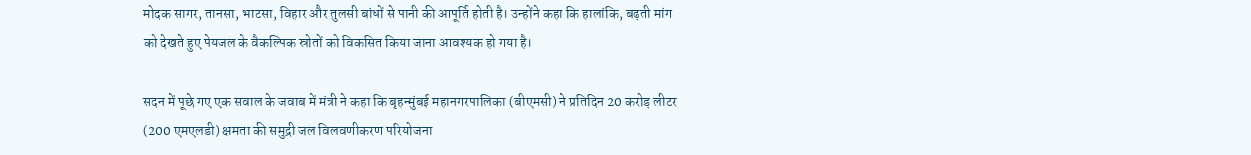मोदक सागर, तानसा, भाटसा, विहार और तुलसी बांधों से पानी की आपूर्ति होती है। उन्होंने कहा कि हालांकि, बढ़ती मांग को देखते हुए पेयजल के वैकल्पिक स्रोतों को विकसित किया जाना आवश्यक हो गया है।

सदन में पूछे गए एक सवाल के जवाब में मंत्री ने कहा कि बृहन्मुंबई महानगरपालिका (बीएमसी) ने प्रतिदिन 20 करोड़ लीटर (200 एमएलडी) क्षमता की समुद्री जल विलवणीकरण परियोजना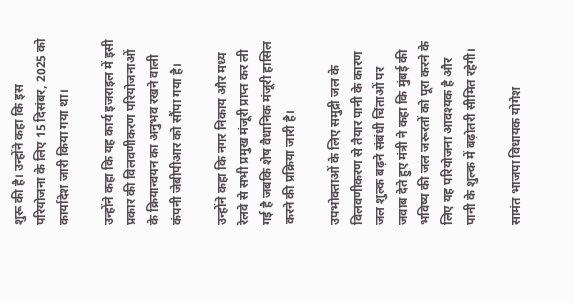शुरू की है। उन्होंने कहा कि इस परियोजना के लिए 15 दिसंबर, 2025 को कार्यादेश जारी किया गया था।

उन्होंने कहा कि यह कार्य इजराइल में इसी प्रकार की विलवणीकरण परियोजनाओं के क्रियान्वयन का अनुभव रखने वाली कंपनी जेबीपीआर को सौंपा गया है।

उन्होंने कहा कि नगर निकाय और मध्य रेलवे से सभी प्रमुख मंजूरी प्राप्त कर ली गई है जबकि शेष वैधानिक मंजूरी हासिल करने की प्रक्रिया जारी है।

उपभोक्ताओं के लिए समुद्री जल के विलवणीकरण से तैयार पानी के कारण जल शुल्क बढ़ने संबंधी चिंताओं पर जवाब देते हुए मंत्री ने कहा कि मुंबई की भविष्य की जल जरूरतों को पूरा करने के लिए यह परियोजना आवश्यक है और पानी के शुल्क में बढ़ोतरी सीमित रहेगी।

सामंत भाजपा विधायक योगेश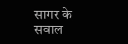सागर के सवाल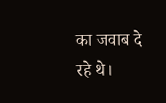का जवाब दे रहे थे।